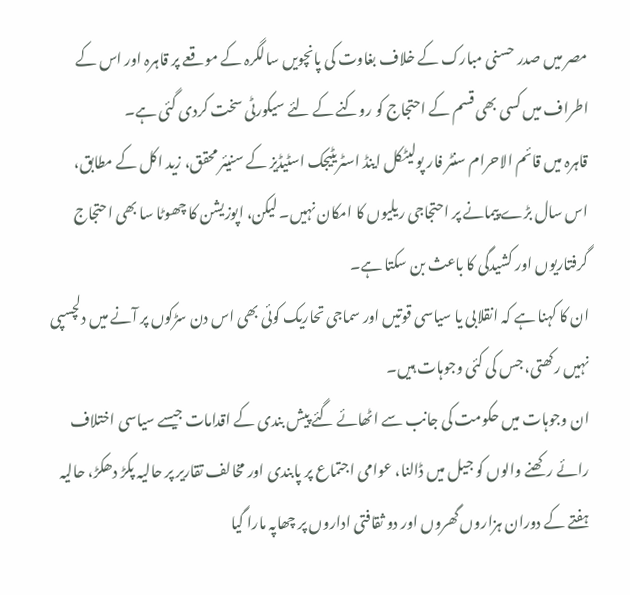مصر میں صدر حسنی مبارک کے خلاف بغاوت کی پانچویں سالگرہ کے موقعے پر قاہرہ اور اس کے اطراف میں کسی بھی قسم کے احتجاج کو روکنے کے لئے سیکورٹی سخت کردی گئی ہے۔
قاہرہ میں قائم الاحرام سنٹر فار پولیٹکل اینڈ اسٹریٹیجک اسٹیڈیز کے سنیئر محقق، زید اکل کے مطابق، اس سال بڑے پیمانے پر احتجاجی ریلیوں کا امکان نہیں۔ لیکن، اپوزیشن کا چھوٹا سا بھی احتجاج گرفتاریوں اور کشیدگی کا باعث بن سکتا ہے۔
ان کا کہنا ہے کہ انقلابی یا سیاسی قوتیں اور سماجی تحاریک کوئی بھی اس دن سڑکوں پر آنے میں دلچسپی نہیں رکھتی، جس کی کئی وجوہات ہیں۔
ان وجوہات میں حکومت کی جانب سے اٹھائے گئے پیش بندی کے اقدامات جیسے سیاسی اختلاف رائے رکھنے والوں کو جیل میں ڈالنا، عوامی اجتماع پر پابندی اور مخالف تقاریر پر حالیہ پکڑ دھکڑ، حالیہ ہفتے کے دوران ہزاروں گھروں اور دو ثقافتی اداروں پر چھاپہ مارا گیا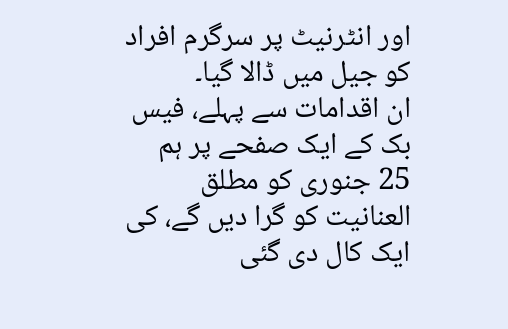اور انٹرنیٹ پر سرگرم افراد کو جیل میں ڈالا گیا۔
ان اقدامات سے پہلے، فیس بک کے ایک صفحے پر ہم 25 جنوری کو مطلق العنانیت کو گرا دیں گے، کی ایک کال دی گئی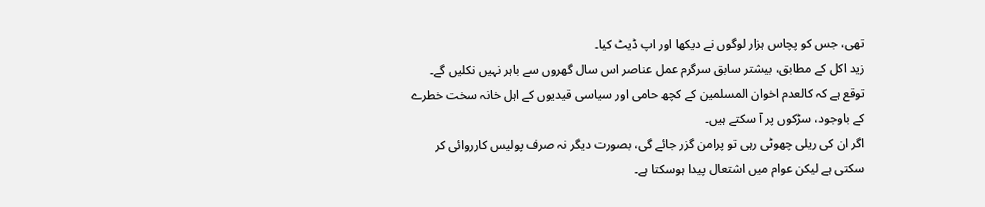تھی، جس کو پچاس ہزار لوگوں نے دیکھا اور اپ ڈیٹ کیا۔
زید اکل کے مطابق، بیشتر سابق سرگرم عمل عناصر اس سال گھروں سے باہر نہیں نکلیں گے۔ توقع ہے کہ کالعدم اخوان المسلمین کے کچھ حامی اور سیاسی قیدیوں کے اہل خانہ سخت خطرے کے باوجود، سڑکوں پر آ سکتے ہیں۔
اگر ان کی ریلی چھوٹی رہی تو پرامن گزر جائے گی، بصورت دیگر نہ صرف پولیس کارروائی کر سکتی ہے لیکن عوام میں اشتعال پیدا ہوسکتا ہے۔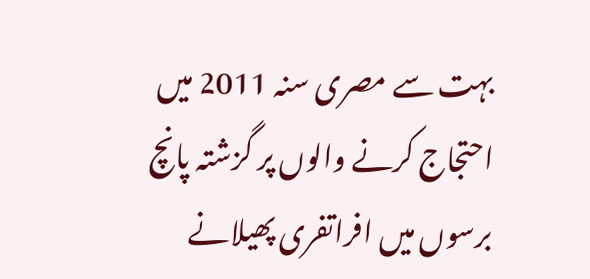بہت سے مصری سنہ 2011 میں احتجاج کرنے والوں پر گزشتہ پانچ برسوں میں افراتفری پھیلانے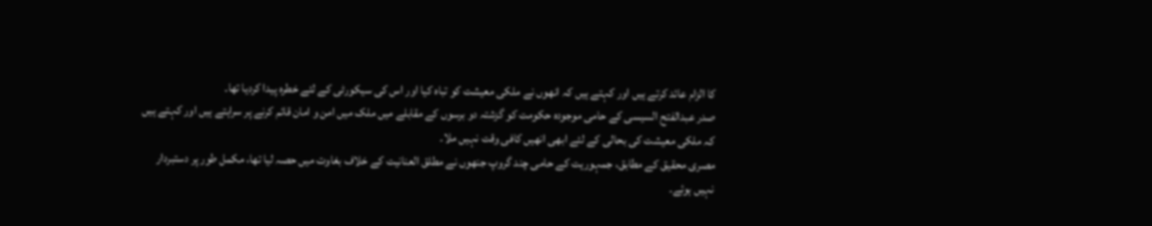کا الزام عائد کرتے ہیں اور کہتے ہیں کہ انھوں نے ملکی معیشت کو تباہ کیا اور اس کی سیکورٹی کے لئے خطرہ پیدا کردیا تھا۔
صدر عبدالفتح السیسی کے حامی موجودہ حکومت کو گزشتہ دو برسوں کے مقابلے میں ملک میں امن و امان قائم کرنے پر سراہتے ہیں اور کہتے ہیں کہ ملکی معیشت کی بحالی کے لئے ابھی انھیں کافی وقت نہیں ملا۔
مصری محقیق کے مطابق، جمہوریت کے حامی چند گروپ جنھوں نے مطلق العنانیت کے خلاف بغاوت میں حصہ لیا تھا، مکمل طور پر دستبردار نہیں ہوئے۔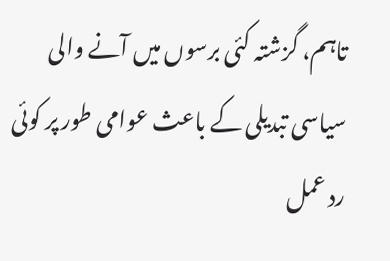تاہم، گزشتہ کئی برسوں میں آنے والی سیاسی تبدیلی کے باعث عوامی طور پر کوئی رد عمل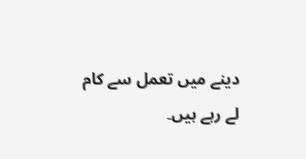دینے میں تعمل سے کام لے رہے ہیں۔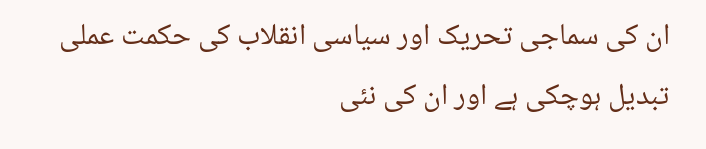ان کی سماجی تحریک اور سیاسی انقلاب کی حکمت عملی تبدیل ہوچکی ہے اور ان کی نئی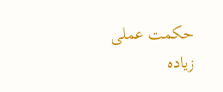حکمت عملی زیادہ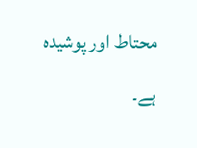محتاط اور پوشیدہ ہے۔